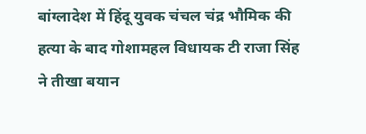बांग्लादेश में हिंदू युवक चंचल चंद्र भौमिक की हत्या के बाद गोशामहल विधायक टी राजा सिंह ने तीखा बयान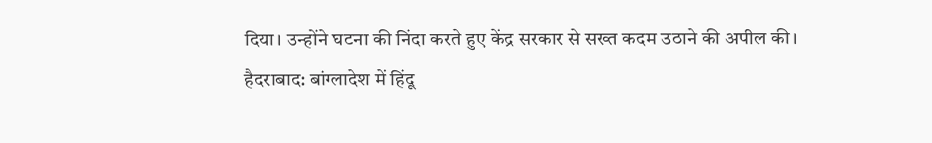दिया। उन्होंने घटना की निंदा करते हुए केंद्र सरकार से सख्त कदम उठाने की अपील की।
हैदराबाद: बांग्लादेश में हिंदू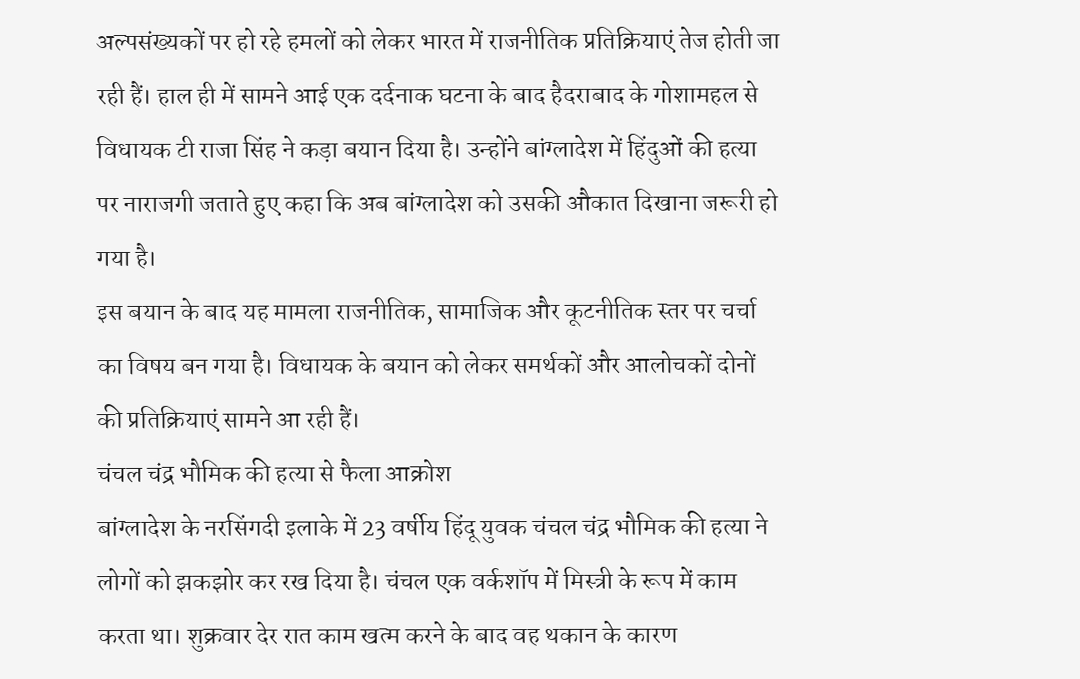अल्पसंख्यकों पर हो रहे हमलों को लेकर भारत में राजनीतिक प्रतिक्रियाएं तेज होती जा रही हैं। हाल ही में सामने आई एक दर्दनाक घटना के बाद हैदराबाद के गोशामहल से विधायक टी राजा सिंह ने कड़ा बयान दिया है। उन्होंने बांग्लादेश में हिंदुओं की हत्या पर नाराजगी जताते हुए कहा कि अब बांग्लादेश को उसकी औकात दिखाना जरूरी हो गया है।
इस बयान के बाद यह मामला राजनीतिक, सामाजिक और कूटनीतिक स्तर पर चर्चा का विषय बन गया है। विधायक के बयान को लेकर समर्थकों और आलोचकों दोनों की प्रतिक्रियाएं सामने आ रही हैं।
चंचल चंद्र भौमिक की हत्या से फैला आक्रोश
बांग्लादेश के नरसिंगदी इलाके में 23 वर्षीय हिंदू युवक चंचल चंद्र भौमिक की हत्या ने लोगों को झकझोर कर रख दिया है। चंचल एक वर्कशॉप में मिस्त्री के रूप में काम करता था। शुक्रवार देर रात काम खत्म करने के बाद वह थकान के कारण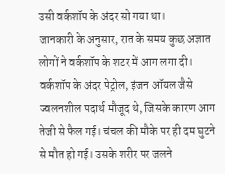उसी वर्कशॉप के अंदर सो गया था।
जानकारी के अनुसार, रात के समय कुछ अज्ञात लोगों ने वर्कशॉप के शटर में आग लगा दी। वर्कशॉप के अंदर पेट्रोल, इंजन ऑयल जैसे ज्वलनशील पदार्थ मौजूद थे, जिसके कारण आग तेजी से फैल गई। चंचल की मौके पर ही दम घुटने से मौत हो गई। उसके शरीर पर जलने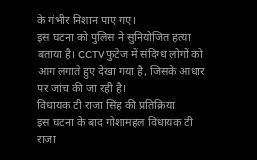के गंभीर निशान पाए गए।
इस घटना को पुलिस ने सुनियोजित हत्या बताया है। CCTV फुटेज में संदिग्ध लोगों को आग लगाते हुए देखा गया है, जिसके आधार पर जांच की जा रही है।
विधायक टी राजा सिंह की प्रतिक्रिया
इस घटना के बाद गोशामहल विधायक टी राजा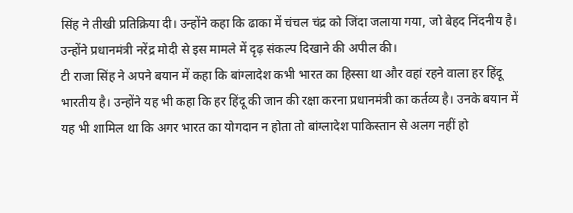सिंह ने तीखी प्रतिक्रिया दी। उन्होंने कहा कि ढाका में चंचल चंद्र को जिंदा जलाया गया, जो बेहद निंदनीय है। उन्होंने प्रधानमंत्री नरेंद्र मोदी से इस मामले में दृढ़ संकल्प दिखाने की अपील की।
टी राजा सिंह ने अपने बयान में कहा कि बांग्लादेश कभी भारत का हिस्सा था और वहां रहने वाला हर हिंदू भारतीय है। उन्होंने यह भी कहा कि हर हिंदू की जान की रक्षा करना प्रधानमंत्री का कर्तव्य है। उनके बयान में यह भी शामिल था कि अगर भारत का योगदान न होता तो बांग्लादेश पाकिस्तान से अलग नहीं हो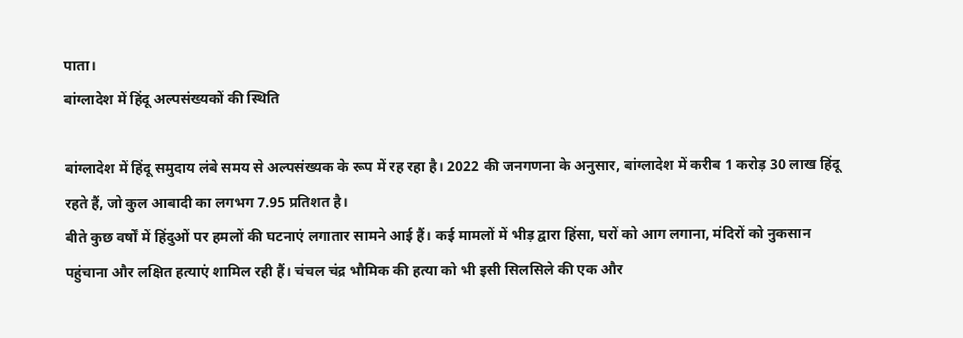पाता।
बांग्लादेश में हिंदू अल्पसंख्यकों की स्थिति

बांग्लादेश में हिंदू समुदाय लंबे समय से अल्पसंख्यक के रूप में रह रहा है। 2022 की जनगणना के अनुसार, बांग्लादेश में करीब 1 करोड़ 30 लाख हिंदू रहते हैं, जो कुल आबादी का लगभग 7.95 प्रतिशत है।
बीते कुछ वर्षों में हिंदुओं पर हमलों की घटनाएं लगातार सामने आई हैं। कई मामलों में भीड़ द्वारा हिंसा, घरों को आग लगाना, मंदिरों को नुकसान पहुंचाना और लक्षित हत्याएं शामिल रही हैं। चंचल चंद्र भौमिक की हत्या को भी इसी सिलसिले की एक और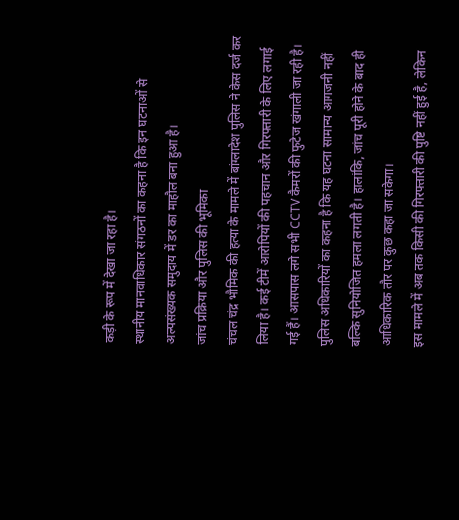कड़ी के रूप में देखा जा रहा है।
स्थानीय मानवाधिकार संगठनों का कहना है कि इन घटनाओं से अल्पसंख्यक समुदाय में डर का माहौल बना हुआ है।
जांच प्रक्रिया और पुलिस की भूमिका
चंचल चंद्र भौमिक की हत्या के मामले में बांग्लादेश पुलिस ने केस दर्ज कर लिया है। कई टीमें आरोपियों की पहचान और गिरफ्तारी के लिए लगाई गई हैं। आसपास लगे सभी CCTV कैमरों की फुटेज खंगाली जा रही है।
पुलिस अधिकारियों का कहना है कि यह घटना सामान्य आगजनी नहीं बल्कि सुनियोजित हमला लगती है। हालांकि, जांच पूरी होने के बाद ही आधिकारिक तौर पर कुछ कहा जा सकेगा।
इस मामले में अब तक किसी की गिरफ्तारी की पुष्टि नहीं हुई है, लेकिन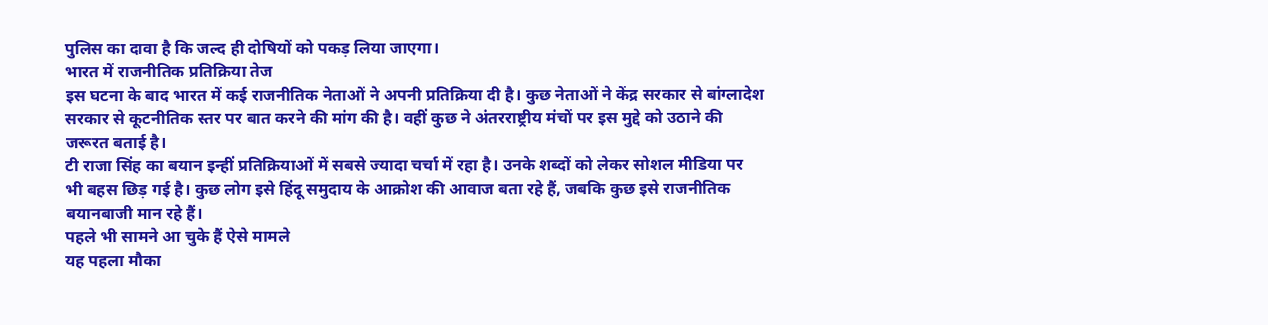पुलिस का दावा है कि जल्द ही दोषियों को पकड़ लिया जाएगा।
भारत में राजनीतिक प्रतिक्रिया तेज
इस घटना के बाद भारत में कई राजनीतिक नेताओं ने अपनी प्रतिक्रिया दी है। कुछ नेताओं ने केंद्र सरकार से बांग्लादेश सरकार से कूटनीतिक स्तर पर बात करने की मांग की है। वहीं कुछ ने अंतरराष्ट्रीय मंचों पर इस मुद्दे को उठाने की जरूरत बताई है।
टी राजा सिंह का बयान इन्हीं प्रतिक्रियाओं में सबसे ज्यादा चर्चा में रहा है। उनके शब्दों को लेकर सोशल मीडिया पर भी बहस छिड़ गई है। कुछ लोग इसे हिंदू समुदाय के आक्रोश की आवाज बता रहे हैं, जबकि कुछ इसे राजनीतिक बयानबाजी मान रहे हैं।
पहले भी सामने आ चुके हैं ऐसे मामले
यह पहला मौका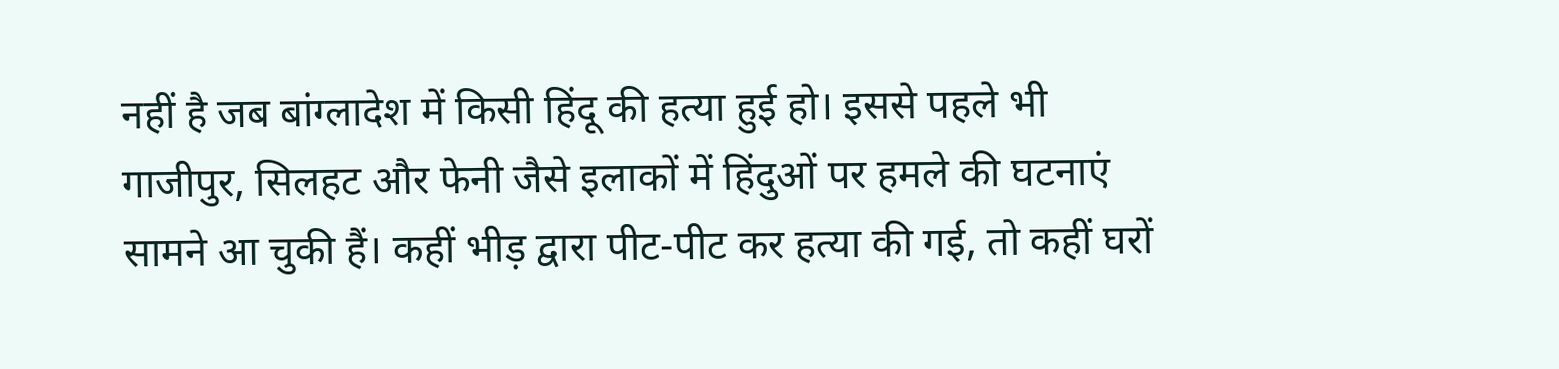नहीं है जब बांग्लादेश में किसी हिंदू की हत्या हुई हो। इससे पहले भी गाजीपुर, सिलहट और फेनी जैसे इलाकों में हिंदुओं पर हमले की घटनाएं सामने आ चुकी हैं। कहीं भीड़ द्वारा पीट-पीट कर हत्या की गई, तो कहीं घरों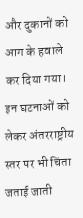और दुकानों को आग के हवाले कर दिया गया।
इन घटनाओं को लेकर अंतरराष्ट्रीय स्तर पर भी चिंता जताई जाती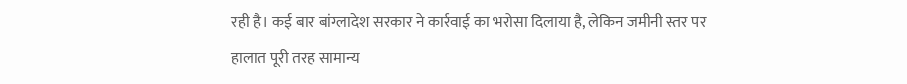रही है। कई बार बांग्लादेश सरकार ने कार्रवाई का भरोसा दिलाया है, लेकिन जमीनी स्तर पर हालात पूरी तरह सामान्य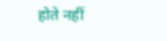होते नहीं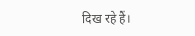दिख रहे हैं।